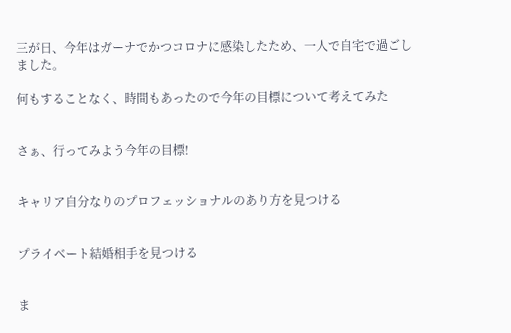三が日、今年はガーナでかつコロナに感染したため、一人で自宅で過ごしました。

何もすることなく、時間もあったので今年の目標について考えてみた


さぁ、行ってみよう今年の目標!


キャリア自分なりのプロフェッショナルのあり方を見つける


プライベート結婚相手を見つける


ま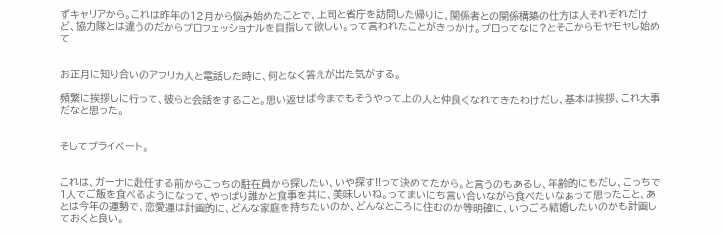ずキャリアから。これは昨年の12月から悩み始めたことで、上司と省庁を訪問した帰りに、関係者との関係構築の仕方は人それぞれだけど、協力隊とは違うのだからプロフェッショナルを目指して欲しい。って言われたことがきっかけ。プロってなに?とそこからモヤモヤし始めて


お正月に知り合いのアフリカ人と電話した時に、何となく答えが出た気がする。

頻繁に挨拶しに行って、彼らと会話をすること。思い返せば今までもそうやって上の人と仲良くなれてきたわけだし、基本は挨拶、これ大事だなと思った。


そしてプライベート。


これは、ガーナに赴任する前からこっちの駐在員から探したい、いや探す!!って決めてたから。と言うのもあるし、年齢的にもだし、こっちで1人でご飯を食べるようになって、やっぱり誰かと食事を共に、美味しいね。ってまいにち言い合いながら食べたいなぁって思ったこと、あとは今年の運勢で、恋愛運は計画的に、どんな家庭を持ちたいのか、どんなところに住むのか等明確に、いつごろ結婚したいのかも計画しておくと良い。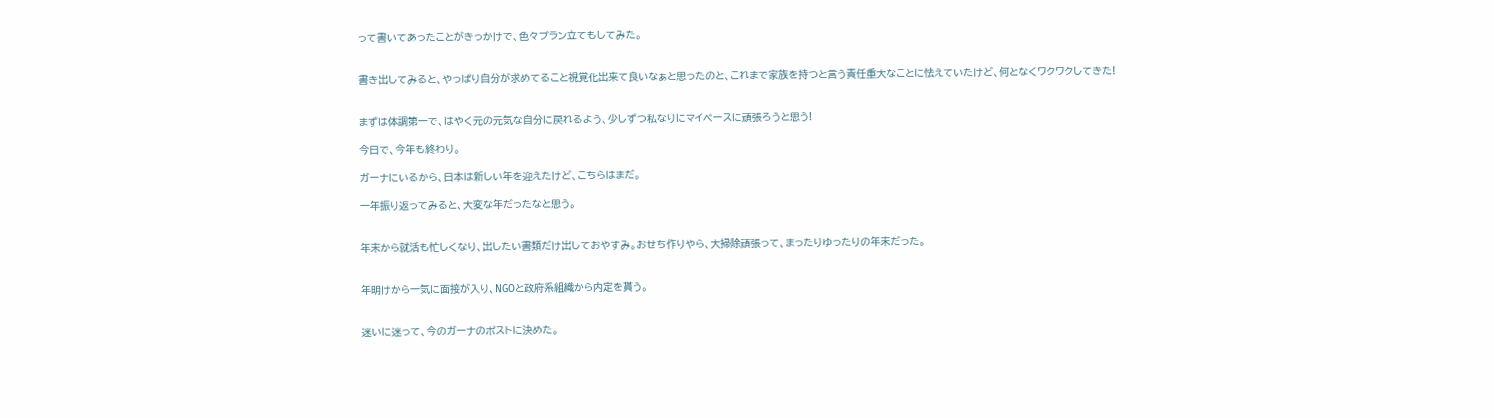って書いてあったことがきっかけで、色々プラン立てもしてみた。


書き出してみると、やっぱり自分が求めてること視覚化出来て良いなぁと思ったのと、これまで家族を持つと言う責任重大なことに怯えていたけど、何となくワクワクしてきた!


まずは体調第一で、はやく元の元気な自分に戻れるよう、少しずつ私なりにマイペースに頑張ろうと思う!

今日で、今年も終わり。

ガーナにいるから、日本は新しい年を迎えたけど、こちらはまだ。

一年振り返ってみると、大変な年だったなと思う。


年末から就活も忙しくなり、出したい書類だけ出しておやすみ。おせち作りやら、大掃除頑張って、まったりゆったりの年末だった。


年明けから一気に面接が入り、NGOと政府系組織から内定を貰う。


迷いに迷って、今のガーナのポストに決めた。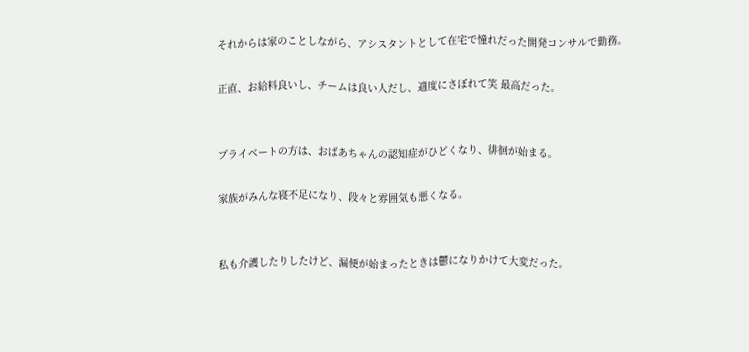それからは家のことしながら、アシスタントとして在宅で憧れだった開発コンサルで勤務。

正直、お給料良いし、チームは良い人だし、適度にさぼれて笑 最高だった。


プライベートの方は、おばあちゃんの認知症がひどくなり、徘徊が始まる。

家族がみんな寝不足になり、段々と雰囲気も悪くなる。


私も介護したりしたけど、漏便が始まったときは鬱になりかけて大変だった。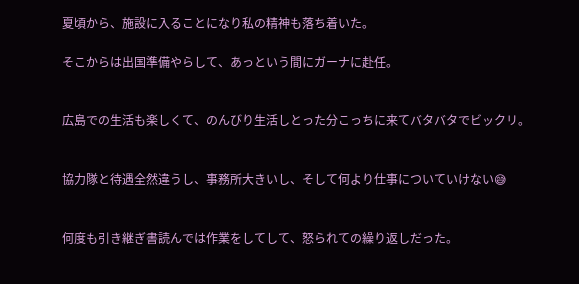夏頃から、施設に入ることになり私の精神も落ち着いた。

そこからは出国準備やらして、あっという間にガーナに赴任。


広島での生活も楽しくて、のんびり生活しとった分こっちに来てバタバタでビックリ。


協力隊と待遇全然違うし、事務所大きいし、そして何より仕事についていけない😅


何度も引き継ぎ書読んでは作業をしてして、怒られての繰り返しだった。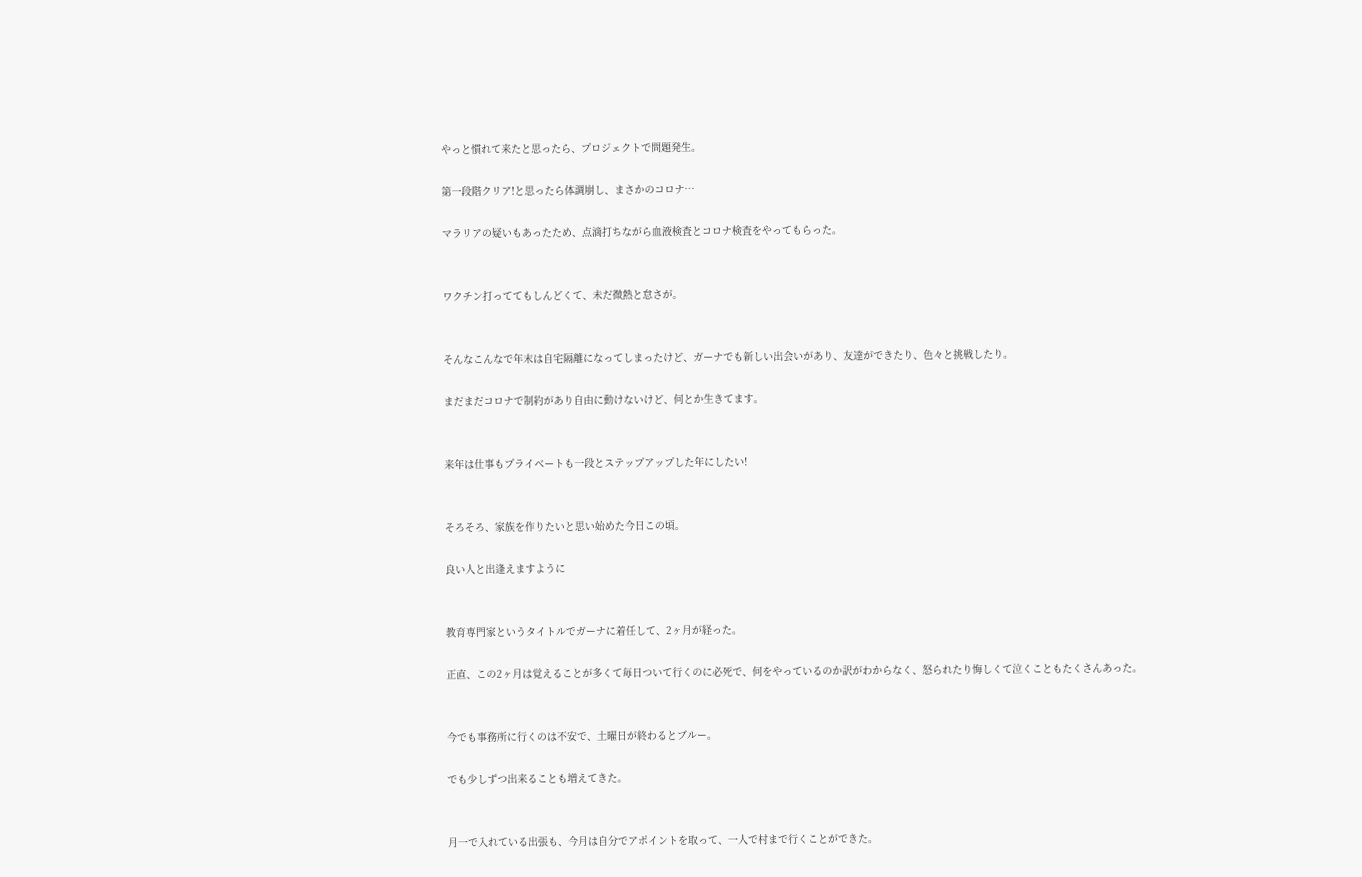やっと慣れて来たと思ったら、プロジェクトで問題発生。

第一段階クリア!と思ったら体調崩し、まさかのコロナ…

マラリアの疑いもあったため、点滴打ちながら血液検査とコロナ検査をやってもらった。


ワクチン打っててもしんどくて、未だ微熱と怠さが。


そんなこんなで年末は自宅隔離になってしまったけど、ガーナでも新しい出会いがあり、友達ができたり、色々と挑戦したり。

まだまだコロナで制約があり自由に動けないけど、何とか生きてます。


来年は仕事もプライベートも一段とステップアップした年にしたい!


そろそろ、家族を作りたいと思い始めた今日この頃。

良い人と出逢えますように


教育専門家というタイトルでガーナに着任して、2ヶ月が経った。

正直、この2ヶ月は覚えることが多くて毎日ついて行くのに必死で、何をやっているのか訳がわからなく、怒られたり悔しくて泣くこともたくさんあった。


今でも事務所に行くのは不安で、土曜日が終わるとブルー。

でも少しずつ出来ることも増えてきた。


月一で入れている出張も、今月は自分でアポイントを取って、一人で村まで行くことができた。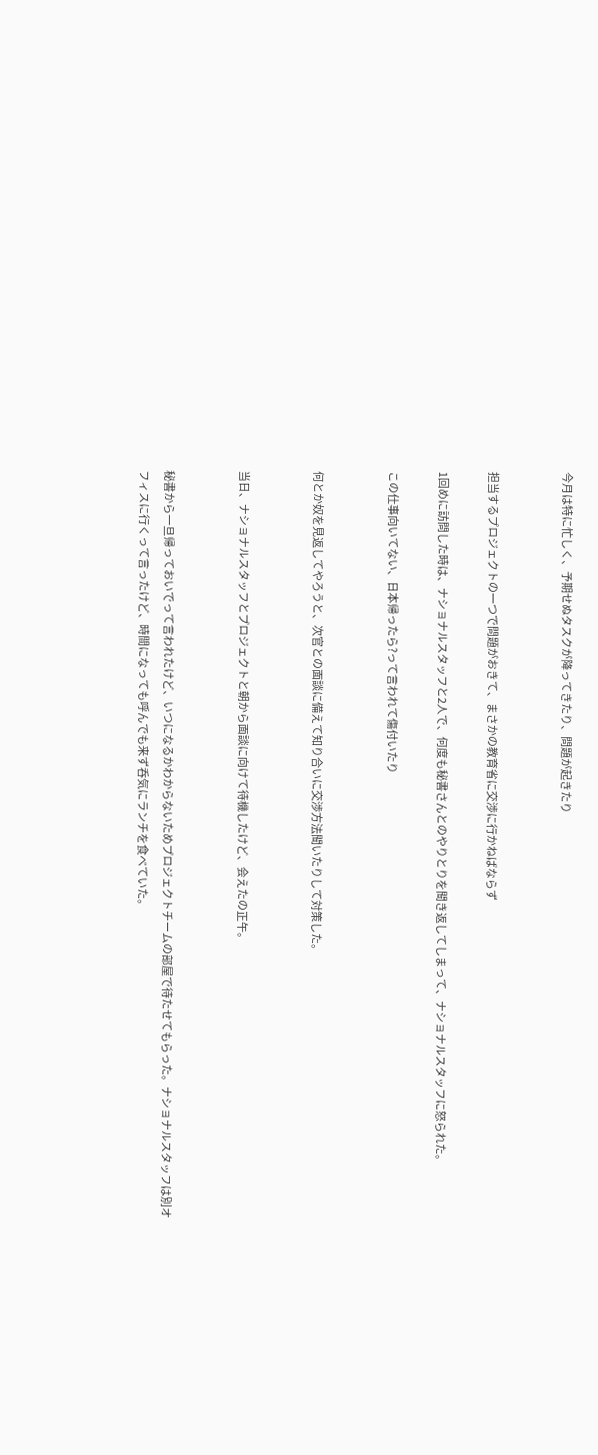今月は特に忙しく、予期せぬタスクが降ってきたり、問題が起きたり


担当するプロジェクトの一つで問題がおきて、まさかの教育省に交渉に行かねばならず

1回めに訪問した時は、ナショナルスタッフと2人で、何度も秘書さんとのやりとりを聞き返してしまって、ナショナルスタッフに怒られた。

この仕事向いてない、日本帰ったら?って言われて傷付いたり


何とか奴を見返してやろうと、次官との面談に備えて知り合いに交渉方法聞いたりして対策した。


当日、ナショナルスタッフとプロジェクトと朝から面談に向けて待機したけど、会えたの正午。


秘書から一旦帰っておいでって言われたけど、いつになるかわからないためプロジェクトチームの部屋で待たせてもらった。ナショナルスタッフは別オフィスに行くって言ったけど、時間になっても呼んでも来ず呑気にランチを食べていた。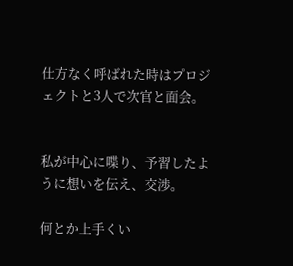仕方なく呼ばれた時はプロジェクトと3人で次官と面会。


私が中心に喋り、予習したように想いを伝え、交渉。

何とか上手くい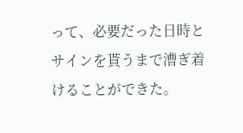って、必要だった日時とサインを貰うまで漕ぎ着けることができた。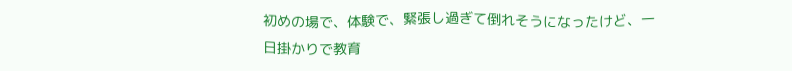初めの場で、体験で、緊張し過ぎて倒れそうになったけど、一日掛かりで教育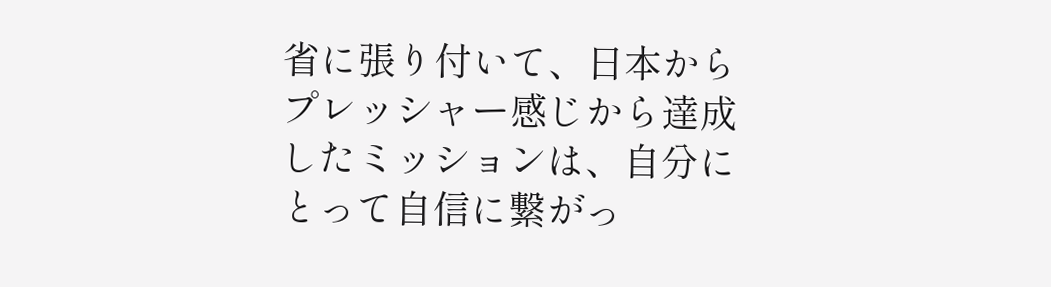省に張り付いて、日本からプレッシャー感じから達成したミッションは、自分にとって自信に繋がっ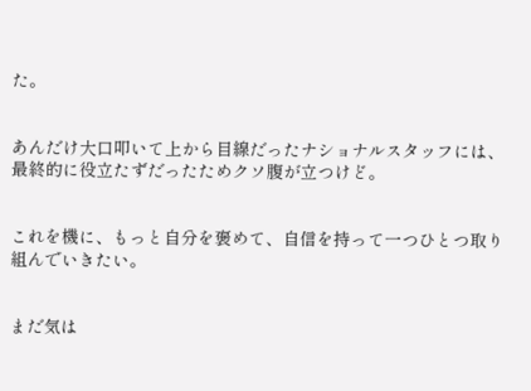た。


あんだけ大口叩いて上から目線だったナショナルスタッフには、最終的に役立たずだったためクソ腹が立つけど。


これを機に、もっと自分を褒めて、自信を持って一つひとつ取り組んでいきたい。


まだ気は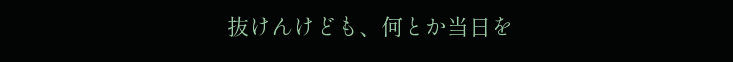抜けんけども、何とか当日を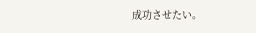成功させたい。